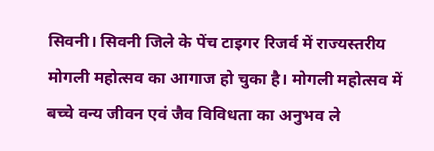सिवनी। सिवनी जिले के पेंच टाइगर रिजर्व में राज्यस्तरीय मोगली महोत्सव का आगाज हो चुका है। मोगली महोत्सव में बच्चे वन्य जीवन एवं जैव विविधता का अनुभव ले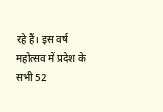रहे हैं। इस वर्ष महोत्सव में प्रदेश के सभी 52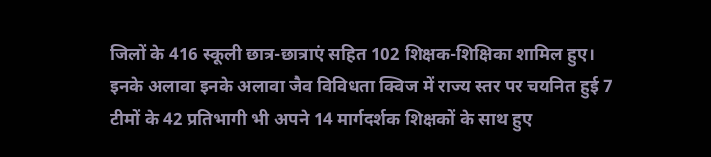जिलों के 416 स्कूली छात्र-छात्राएं सहित 102 शिक्षक-शिक्षिका शामिल हुए। इनके अलावा इनके अलावा जैव विविधता क्विज में राज्य स्तर पर चयनित हुई 7 टीमों के 42 प्रतिभागी भी अपने 14 मार्गदर्शक शिक्षकों के साथ हुए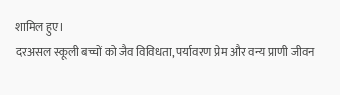शामिल हुए।
दरअसल स्कूली बच्चों को जैव विविधता, पर्यावरण प्रेम और वन्य प्राणी जीवन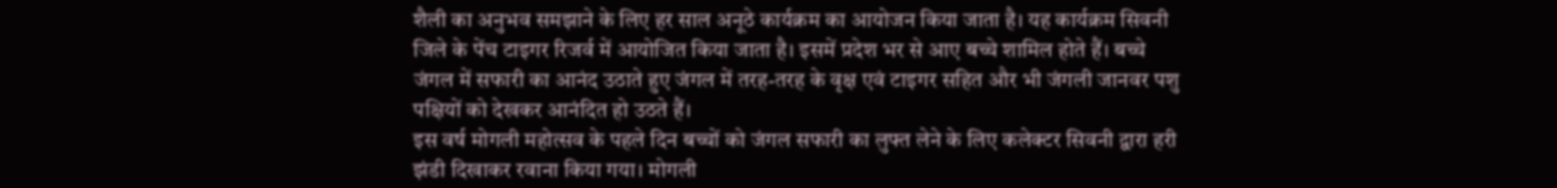शैली का अनुभव समझाने के लिए हर साल अनूठे कार्यक्रम का आयोजन किया जाता है। यह कार्यक्रम सिवनी जिले के पेंच टाइगर रिजर्व में आयोजित किया जाता है। इसमें प्रदेश भर से आए बच्चे शामिल होते हैं। बच्चे जंगल में सफारी का आनंद उठाते हुए जंगल में तरह-तरह के वृक्ष एवं टाइगर सहित और भी जंगली जानवर पशु पक्षियों को देखकर आनंदित हो उठते हैं।
इस वर्ष मोगली महोत्सव के पहले दिन बच्चों को जंगल सफारी का लुफ्त लेने के लिए कलेक्टर सिवनी द्वारा हरी झंडी दिखाकर रवाना किया गया। मोगली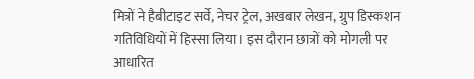मित्रों ने हैबीटाइट सर्वे, नेचर ट्रेल, अखबार लेखन, ग्रुप डिस्कशन गतिविधियों में हिस्सा लिया। इस दौरान छात्रों को मोगली पर आधारित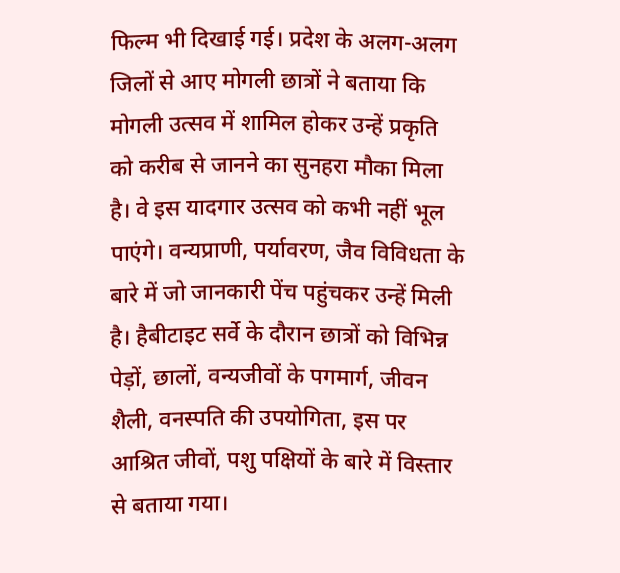फिल्म भी दिखाई गई। प्रदेश के अलग-अलग जिलों से आए मोगली छात्रों ने बताया कि मोगली उत्सव में शामिल होकर उन्हें प्रकृति को करीब से जानने का सुनहरा मौका मिला है। वे इस यादगार उत्सव को कभी नहीं भूल पाएंगे। वन्यप्राणी, पर्यावरण, जैव विविधता के बारे में जो जानकारी पेंच पहुंचकर उन्हें मिली है। हैबीटाइट सर्वे के दौरान छात्रों को विभिन्न पेड़ों, छालों, वन्यजीवों के पगमार्ग, जीवन शैली, वनस्पति की उपयोगिता, इस पर आश्रित जीवों, पशु पक्षियों के बारे में विस्तार से बताया गया।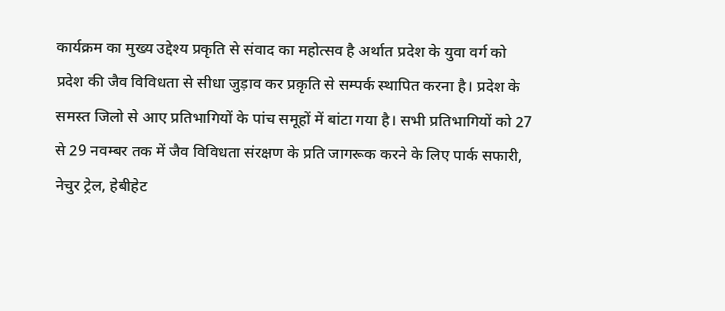कार्यक्रम का मुख्य उद्देश्य प्रकृति से संवाद का महोत्सव है अर्थात प्रदेश के युवा वर्ग को प्रदेश की जैव विविधता से सीधा जुड़ाव कर प्रक़ृति से सम्पर्क स्थापित करना है। प्रदेश के समस्त जिलो से आए प्रतिभागियों के पांच समूहों में बांटा गया है। सभी प्रतिभागियों को 27 से 29 नवम्बर तक में जैव विविधता संरक्षण के प्रति जागरूक करने के लिए पार्क सफारी, नेचुर ट्रेल, हेबीहेट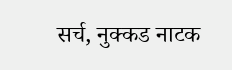सर्च, नुक्कड नाटक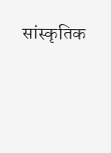सांस्कृतिक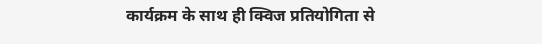कार्यक्रम के साथ ही क्विज प्रतियोगिता से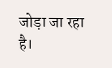जोड़ा जा रहा है।